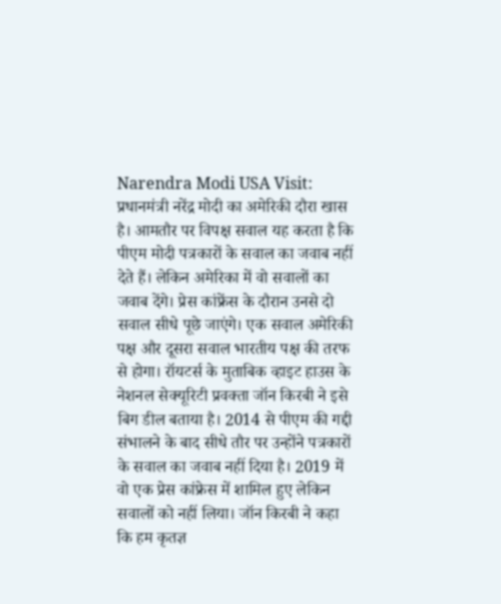Narendra Modi USA Visit: प्रधानमंत्री नरेंद्र मोदी का अमेरिकी दौरा खास है। आमतौर पर विपक्ष सवाल यह करता है कि पीएम मोदी पत्रकारों के सवाल का जवाब नहीं देते हैं। लेकिन अमेरिका में वो सवालों का जवाब देंगे। प्रेस कांफ्रेंस के दौरान उनसे दो सवाल सीधे पूछे जाएंगे। एक सवाल अमेरिकी पक्ष और दूसरा सवाल भारतीय पक्ष की तरफ से होगा। रॉयटर्स के मुताबिक व्हाइट हाउस के नेशनल सेक्यूरिटी प्रवक्ता जॉन किरबी ने इसे बिग डील बताया है। 2014 से पीएम की गद्दी संभालने के बाद सीधे तौर पर उन्होंने पत्रकारों के सवाल का जवाब नहीं दिया है। 2019 में वो एक प्रेस कांफ्रेस में शामिल हुए लेकिन सवालों को नहीं लिया। जॉन किरबी ने कहा कि हम कृतज्ञ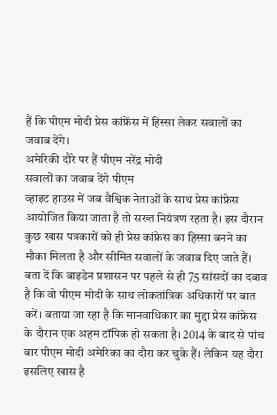हैं कि पीएम मोदी प्रेस कांफ्रेंस में हिस्सा लेकर सवालों का जवाब देंगे।
अमेरिकी दौरे पर हैं पीएम नरेंद्र मोदी
सवालों का जवाब देंगे पीएम
व्हाइट हाउस में जब वैश्विक नेताओं के साथ प्रेस कांफ्रेस आयोजित किया जाता है तो सख्त नियंत्रण रहता है। इस दौरान कुछ खास पत्रकारों को ही प्रेस कांफ्रेस का हिस्सा बनने का मौका मिलता है और सीमित सवालों के जवाब दिए जाते हैं। बता दें कि बाइडेन प्रशासन पर पहले से ही 75 सांसदों का दबाव है कि वो पीएम मोदी के साथ लोकतांत्रिक अधिकारों पर बात करें। बताया जा रहा है कि मानवाधिकार का मुद्दा प्रेस कांफ्रेस के दौरान एक अहम टॉपिक हो सकता है। 2014 के बाद से पांच बार पीएम मोदी अमेरिका का दौरा कर चुके हैं। लेकिन यह दौरा इसलिए खास है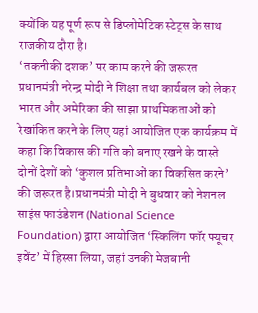क्योंकि यह पूर्ण रूप से डिप्लोमेटिक स्टेट्स के साथ राजकीय दौरा है।
‘तकनीकी दशक’ पर काम करने की जरूरत
प्रधानमंत्री नरेन्द्र मोदी ने शिक्षा तथा कार्यबल को लेकर भारत और अमेरिका की साझा प्राथमिकताओं को रेखांकित करने के लिए यहां आयोजित एक कार्यक्रम में कहा कि विकास की गति को बनाए रखने के वास्ते दोनों देशों को ‘कुशल प्रतिभाओं का विकसित करने’ की जरूरत है।प्रधानमंत्री मोदी ने बुधवार को नेशनल साइंस फाउंडेशन (National Science Foundation) द्वारा आयोजित ‘स्किलिंग फॉर फ्यूचर इवेंट’ में हिस्सा लिया, जहां उनकी मेजबानी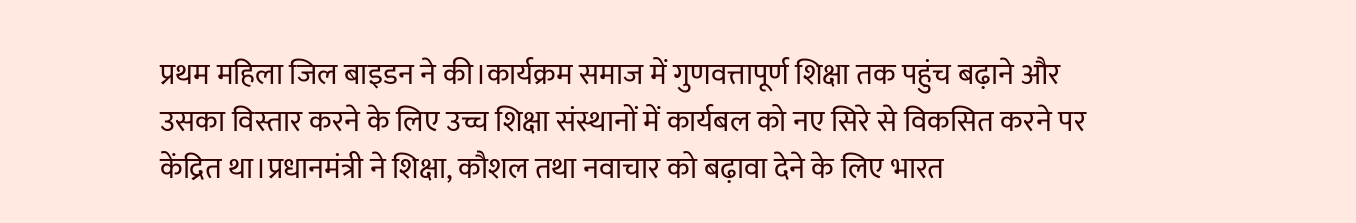प्रथम महिला जिल बाइडन ने की।कार्यक्रम समाज में गुणवत्तापूर्ण शिक्षा तक पहुंच बढ़ाने और उसका विस्तार करने के लिए उच्च शिक्षा संस्थानों में कार्यबल को नए सिरे से विकसित करने पर केंद्रित था।प्रधानमंत्री ने शिक्षा, कौशल तथा नवाचार को बढ़ावा देने के लिए भारत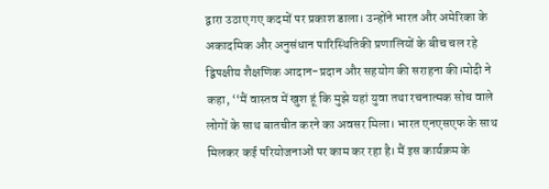द्वारा उठाए गए कदमों पर प्रकाश डाला। उन्होंने भारत और अमेरिका के अकादमिक और अनुसंधान पारिस्थितिकी प्रणालियों के बीच चल रहे द्विपक्षीय शैक्षणिक आदान-प्रदान और सहयोग की सराहना की।मोदी ने कहा, ‘‘मैं वास्तव में खुश हूं कि मुझे यहां युवा तथा रचनात्मक सोच वाले लोगों के साथ बातचीत करने का अवसर मिला। भारत एनएसएफ के साथ मिलकर कई परियोजनाओं पर काम कर रहा है। मैं इस कार्यक्रम के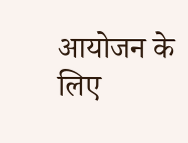आयोजन के लिए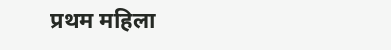प्रथम महिला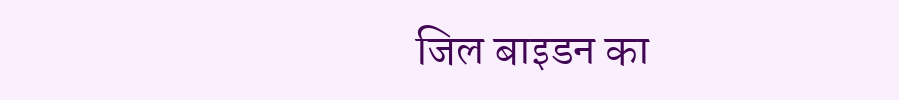जिल बाइडन का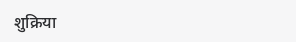शुक्रिया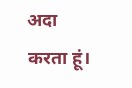अदा करता हूं।